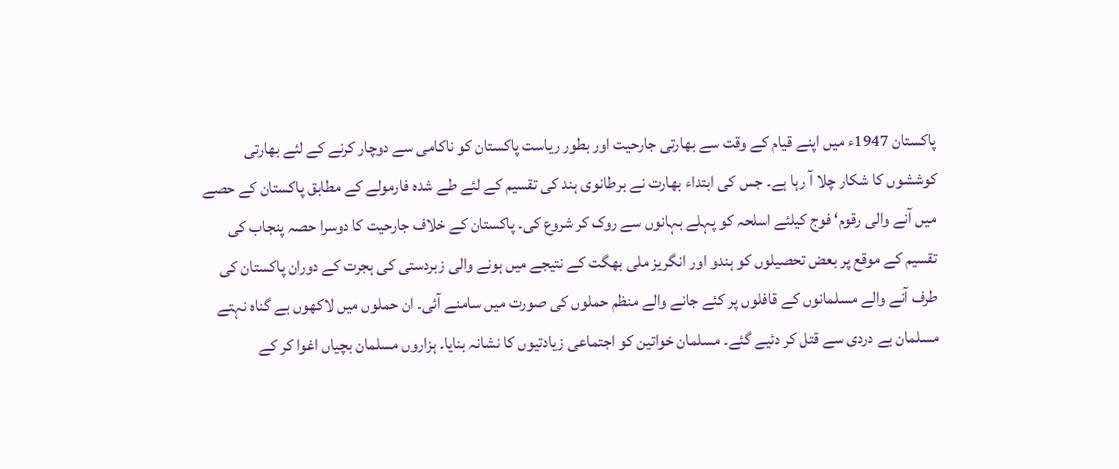پاکستان 1947ء میں اپنے قیام کے وقت سے بھارتی جارحیت اور بطور ریاست پاکستان کو ناکامی سے دوچار کرنے کے لئے بھارتی کوششوں کا شکار چلا آ رہا ہے۔ جس کی ابتداء بھارت نے برطانوی ہند کی تقسیم کے لئے طے شدہ فارمولے کے مطابق پاکستان کے حصے میں آنے والی رقوم‘ فوج کیلئے اسلحہ کو پہلے بہانوں سے روک کر شروع کی۔ پاکستان کے خلاف جارحیت کا دوسرا حصہ پنجاب کی تقسیم کے موقع پر بعض تحصیلوں کو ہندو اور انگریز ملی بھگت کے نتیجے میں ہونے والی زبردستی کی ہجرت کے دوران پاکستان کی طرف آنے والے مسلمانوں کے قافلوں پر کئے جانے والے منظم حملوں کی صورت میں سامنے آئی۔ ان حملوں میں لاکھوں بے گناہ نہتے مسلمان بے دردی سے قتل کر دئیے گئے۔ مسلمان خواتین کو اجتماعی زیادتیوں کا نشانہ بنایا۔ ہزاروں مسلمان بچیاں اغوا کر کے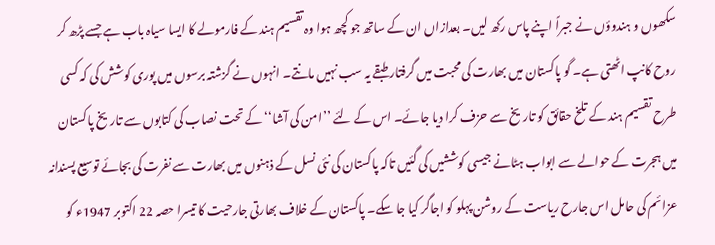سکھوں و ہندوؤں نے جبراً اپنے پاس رکھ لیں۔ بعدازاں ان کے ساتھ جو کچھ ہوا وہ تقسیم ہند کے فارمولے کا ایسا سیاہ باب ہے جسے پڑھ کر روح کانپ اٹھتی ہے۔ گو پاکستان میں بھارت کی محبت میں گرفتار طبقے یہ سب نہیں مانتے۔ انہوں نے گزشتہ برسوں میں پوری کوشش کی کہ کسی طرح تقسیم ہند کے تلخ حقائق کو تاریخ سے حزف کرا دیا جائے۔ اس کے لئے ’’امن کی آشا‘‘ کے تحت نصاب کی کتابوں سے تاریخ پاکستان میں ہجرت کے حوالے سے ابواب ہٹانے جیسی کوششیں کی گئیں تاکہ پاکستان کی نئی نسل کے ذہنوں میں بھارت سے نفرت کی بجائے توسیع پسندانہ عزائم کی حامل اس جارح ریاست کے روشن پہلو کو اجاگر کیا جا سکے۔ پاکستان کے خلاف بھارتی جارحیت کا تیسرا حصہ 22 اکتوبر 1947ء کو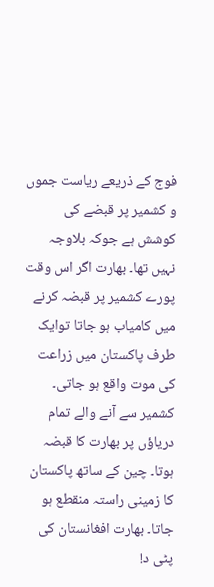فوج کے ذریعے ریاست جموں و کشمیر پر قبضے کی کوشش ہے جوکہ بلاوجہ نہیں تھا۔ بھارت اگر اس وقت پورے کشمیر پر قبضہ کرنے میں کامیاب ہو جاتا توایک طرف پاکستان میں زراعت کی موت واقع ہو جاتی۔ کشمیر سے آنے والے تمام دریاؤں پر بھارت کا قبضہ ہوتا۔ چین کے ساتھ پاکستان کا زمینی راستہ منقطع ہو جاتا۔ بھارت افغانستان کی پٹی د!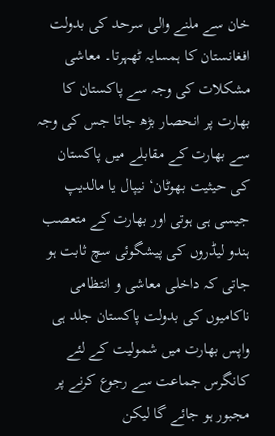خان سے ملنے والی سرحد کی بدولت افغانستان کا ہمسایہ ٹھہرتا۔ معاشی مشکلات کی وجہ سے پاکستان کا بھارت پر انحصار بڑھ جاتا جس کی وجہ سے بھارت کے مقابلے میں پاکستان کی حیثیت بھوٹان‘ نیپال یا مالدیپ جیسی ہی ہوتی اور بھارت کے متعصب ہندو لیڈروں کی پیشگوئی سچ ثابت ہو جاتی کہ داخلی معاشی و انتظامی ناکامیوں کی بدولت پاکستان جلد ہی واپس بھارت میں شمولیت کے لئے کانگرس جماعت سے رجوع کرنے پر مجبور ہو جائے گا لیکن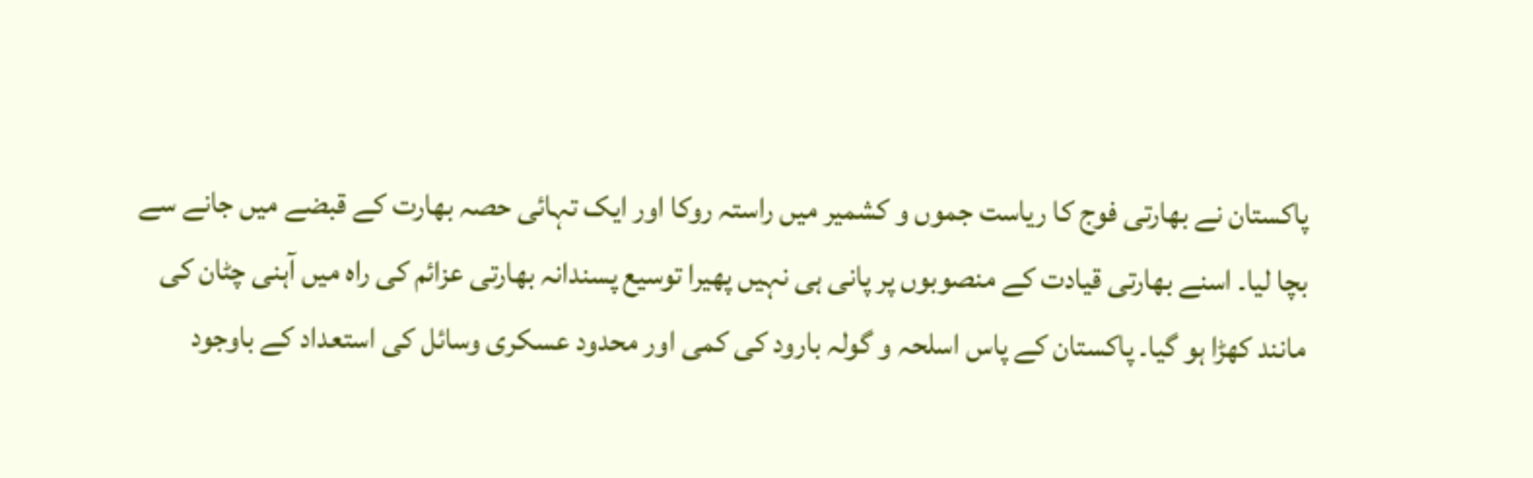پاکستان نے بھارتی فوج کا ریاست جموں و کشمیر میں راستہ روکا اور ایک تہائی حصہ بھارت کے قبضے میں جانے سے بچا لیا۔ اسنے بھارتی قیادت کے منصوبوں پر پانی ہی نہیں پھیرا توسیع پسندانہ بھارتی عزائم کی راہ میں آہنی چٹان کی مانند کھڑا ہو گیا۔ پاکستان کے پاس اسلحہ و گولہ بارود کی کمی اور محدود عسکری وسائل کی استعداد کے باوجود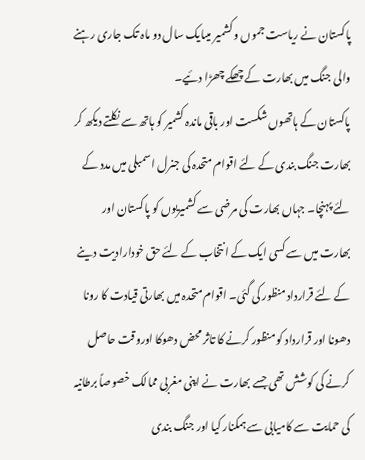پاکستان نے ریاست جموں و کشمیر میںایک سال دو ماہ تک جاری رہنے والی جنگ میں بھارت کے چھکے چھڑا دئیے۔
پاکستان کے ہاتھوں شکست اور باقی ماندہ کشمیر کو ہاتھ سے نکلتے دیکھ کر بھارت جنگ بندی کے لئے اقوام متحدہ کی جنرل اسمبلی میں مدد کے لئے پہنچا۔ جہاں بھارت کی مرضی سے کشمیریوں کو پاکستان اور بھارت میں سے کسی ایک کے انتخاب کے لئے حق خودارادیت دینے کے لئے قرارداد منظور کی گئی۔ اقوام متحدہ میں بھارتی قیادت کا رونا دھونا اور قرارداد کو منظور کرنے کا تاثر محض دھوکا اوروقت حاصل کرنے کی کوشش تھی جسے بھارت نے اپنی مغربی ممالک خصوصاً برطانیہ کی حمایت سے کامیابی سے ہمکنار کیا اور جنگ بندی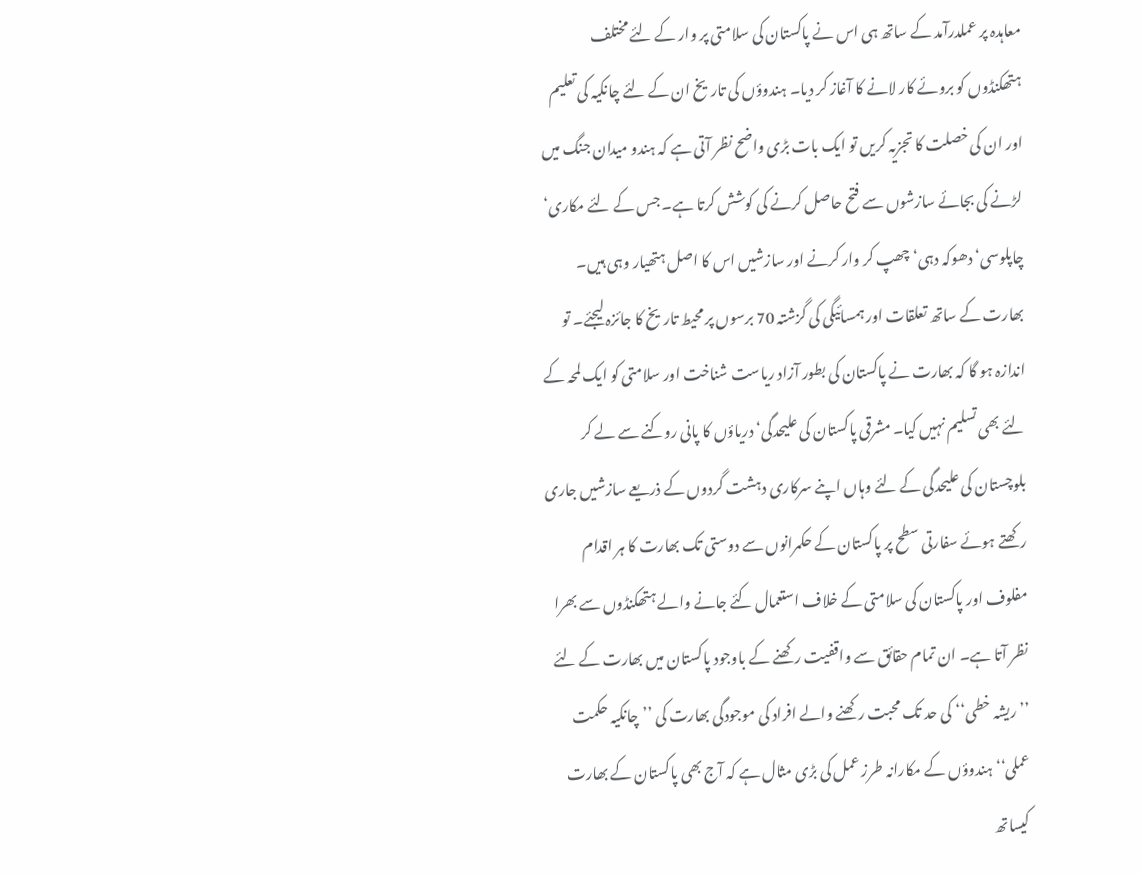معاہدہ پر عملدرآمد کے ساتھ ہی اس نے پاکستان کی سلامتی پر وار کے لئے مختلف ہتھکنڈوں کو بروئے کار لانے کا آغاز کر دیا۔ ہندوؤں کی تاریخ ان کے لئے چانکیہ کی تعلیم اور ان کی خصلت کا تجزیہ کریں تو ایک بات بڑی واضح نظر آتی ہے کہ ہندو میدان جنگ میں لڑنے کی بجائے سازشوں سے فتح حاصل کرنے کی کوشش کرتا ہے۔ جس کے لئے مکاری‘ چاپلوسی‘ دھوکہ دہی‘ چھپ کر وار کرنے اور سازشیں اس کا اصل ہتھیار وہی ہیں۔ بھارت کے ساتھ تعلقات اور ہمسائیگی کی گزشتہ 70 برسوں پر محیط تاریخ کا جائزہ لیجئے۔ تو اندازہ ہو گا کہ بھارت نے پاکستان کی بطور آزاد ریاست شناخت اور سلامتی کو ایک لمحہ کے لئے بھی تسلیم نہیں کیا۔ مشرقی پاکستان کی علیحدگی‘ دریاؤں کا پانی روکنے سے لے کر بلوچستان کی علیحدگی کے لئے وہاں اپنے سرکاری دہشت گردوں کے ذریعے سازشیں جاری رکھتے ہوئے سفارتی سطح پر پاکستان کے حکمرانوں سے دوستی تک بھارت کا ہر اقدام مفلوف اور پاکستان کی سلامتی کے خلاف استعمال کئے جانے والے ہتھکنڈوں سے بھرا نظر آتا ہے۔ ان تمام حقائق سے واقفیت رکھنے کے باوجود پاکستان میں بھارت کے لئے ’’ریشہ خطی‘‘ کی حد تک محبت رکھنے والے افراد کی موجودگی بھارت کی ’’چانکیہ حکمت عملی‘‘ ہندوؤں کے مکارانہ طرز عمل کی بڑی مثال ہے کہ آج بھی پاکستان کے بھارت کیساتھ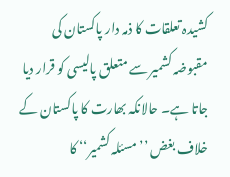کشیدہ تعلقات کا ذمہ دار پاکستان کی مقبوضہ کشمیر سے متعلق پالیسی کو قرار دیا جاتا ہے۔ حالانکہ بھارت کا پاکستان کے خلاف بغض ’’مسئلہ کشمیر‘‘ کا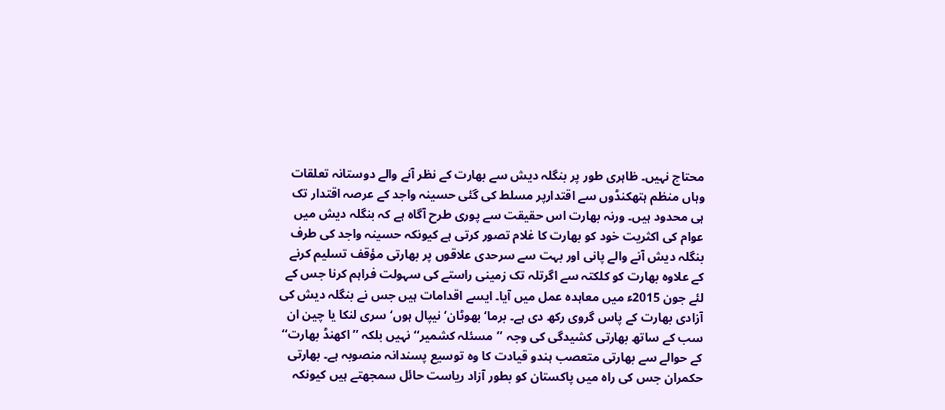محتاج نہیں۔ ظاہری طور پر بنگلہ دیش سے بھارت کے نظر آنے والے دوستانہ تعلقات وہاں منظم ہتھکنڈوں سے اقتدارپر مسلط کی گئی حسینہ واجد کے عرصہ اقتدار تک ہی محدود ہیں۔ ورنہ بھارت اس حقیقت سے پوری طرح آگاہ ہے کہ بنگلہ دیش میں عوام کی اکثریت خود کو بھارت کا غلام تصور کرتی ہے کیونکہ حسینہ واجد کی طرف بنگلہ دیش آنے والے پانی اور بہت سے سرحدی علاقوں پر بھارتی مؤقف تسلیم کرنے کے علاوہ بھارت کو کلکتہ سے اگرتلہ تک زمینی راستے کی سہولت فراہم کرنا جس کے لئے جون 2015ء میں معاہدہ عمل میں آیا۔ ایسے اقدامات ہیں جس نے بنگلہ دیش کی آزادی بھارت کے پاس گروی رکھ دی ہے۔ برما‘ بھوٹان‘ نیپال ہوں‘ سری لنکا یا چین ان سب کے ساتھ بھارتی کشیدگی کی وجہ ’’مسئلہ کشمیر‘‘ نہیں بلکہ ’’اکھنڈ بھارت‘‘ کے حوالے سے بھارتی متعصب ہندو قیادت کا وہ توسیع پسندانہ منصوبہ ہے۔ بھارتی حکمران جس کی راہ میں پاکستان کو بطور آزاد ریاست حائل سمجھتے ہیں کیونکہ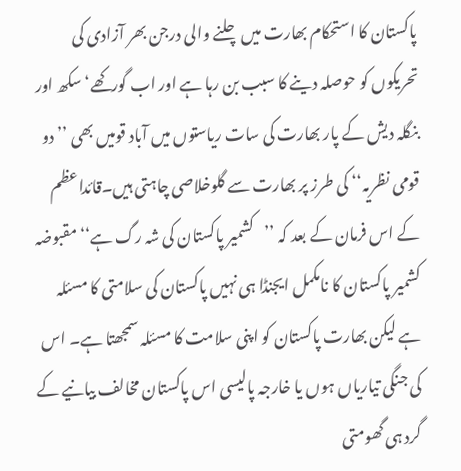پاکستان کا استحکام بھارت میں چلنے والی درجن بھر آزادی کی تحریکوں کو حوصلہ دینے کا سبب بن رہا ہے اور اب گورکھے‘ سکھ اور بنگلہ دیش کے پار بھارت کی سات ریاستوں میں آباد قومیں بھی ’’دو قومی نظریہ‘‘ کی طرز پر بھارت سے گلوخلاصی چاہتی ہیں۔قائداعظم کے اس فرمان کے بعد کہ ’’کشمیر پاکستان کی شہ رگ ہے‘‘ مقبوضہ کشمیر پاکستان کا نامکمل ایجنڈا ہی نہیں پاکستان کی سلامتی کا مسئلہ ہے لیکن بھارت پاکستان کو اپنی سلامت کا مسئلہ سمجھتا ہے۔ اس کی جنگی تیاریاں ہوں یا خارجہ پالیسی اس پاکستان مخالف بیانیے کے گرد ہی گھومتی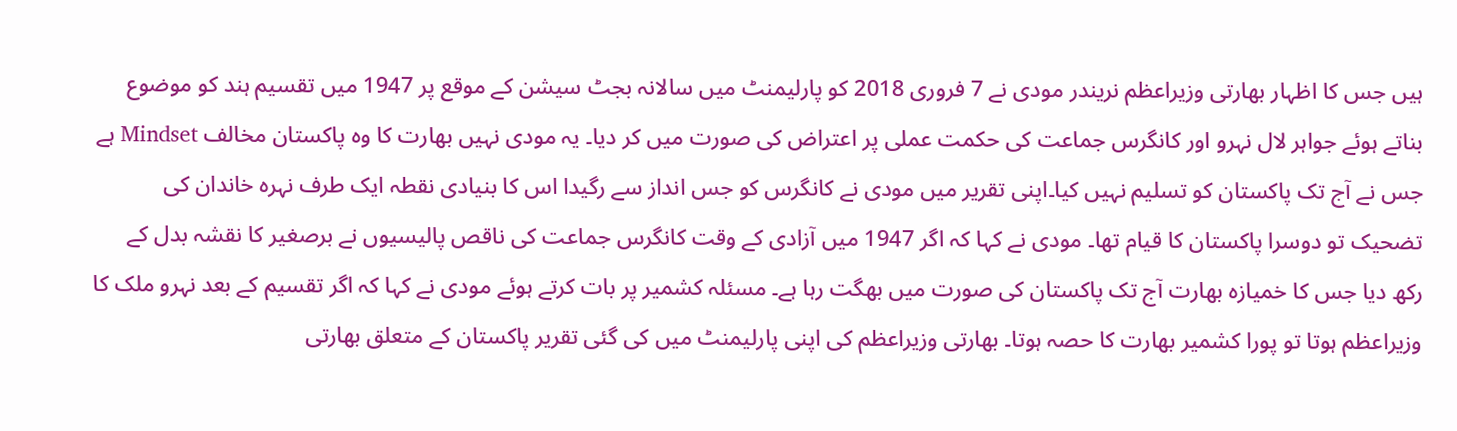ہیں جس کا اظہار بھارتی وزیراعظم نریندر مودی نے 7 فروری 2018 کو پارلیمنٹ میں سالانہ بجٹ سیشن کے موقع پر 1947 میں تقسیم ہند کو موضوع بناتے ہوئے جواہر لال نہرو اور کانگرس جماعت کی حکمت عملی پر اعتراض کی صورت میں کر دیا۔ یہ مودی نہیں بھارت کا وہ پاکستان مخالف Mindset ہے جس نے آج تک پاکستان کو تسلیم نہیں کیا۔اپنی تقریر میں مودی نے کانگرس کو جس انداز سے رگیدا اس کا بنیادی نقطہ ایک طرف نہرہ خاندان کی تضحیک تو دوسرا پاکستان کا قیام تھا۔ مودی نے کہا کہ اگر 1947 میں آزادی کے وقت کانگرس جماعت کی ناقص پالیسیوں نے برصغیر کا نقشہ بدل کے رکھ دیا جس کا خمیازہ بھارت آج تک پاکستان کی صورت میں بھگت رہا ہے۔ مسئلہ کشمیر پر بات کرتے ہوئے مودی نے کہا کہ اگر تقسیم کے بعد نہرو ملک کا وزیراعظم ہوتا تو پورا کشمیر بھارت کا حصہ ہوتا۔ بھارتی وزیراعظم کی اپنی پارلیمنٹ میں کی گئی تقریر پاکستان کے متعلق بھارتی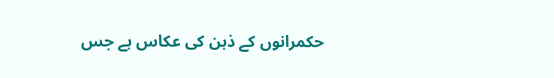حکمرانوں کے ذہن کی عکاس ہے جس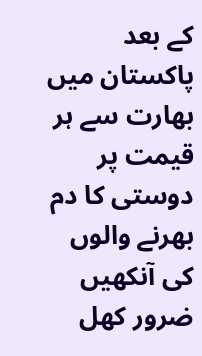کے بعد پاکستان میں بھارت سے ہر قیمت پر دوستی کا دم بھرنے والوں کی آنکھیں ضرور کھل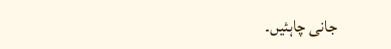جانی چاہئیں۔